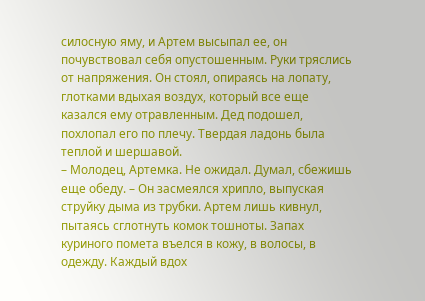силосную яму, и Артем высыпал ее, он почувствовал себя опустошенным. Руки тряслись от напряжения. Он стоял, опираясь на лопату, глотками вдыхая воздух, который все еще казался ему отравленным. Дед подошел, похлопал его по плечу. Твердая ладонь была теплой и шершавой.
– Молодец, Артемка. Не ожидал. Думал, сбежишь еще обеду. – Он засмеялся хрипло, выпуская струйку дыма из трубки. Артем лишь кивнул, пытаясь сглотнуть комок тошноты. Запах куриного помета въелся в кожу, в волосы, в одежду. Каждый вдох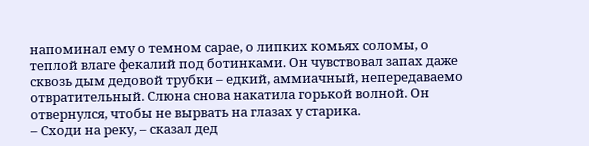напоминал ему о темном сарае, о липких комьях соломы, о теплой влаге фекалий под ботинками. Он чувствовал запах даже сквозь дым дедовой трубки – едкий, аммиачный, непередаваемо отвратительный. Слюна снова накатила горькой волной. Он отвернулся, чтобы не вырвать на глазах у старика.
– Сходи на реку, – сказал дед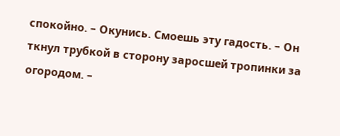спокойно. – Окунись. Смоешь эту гадость. – Он ткнул трубкой в сторону заросшей тропинки за огородом. –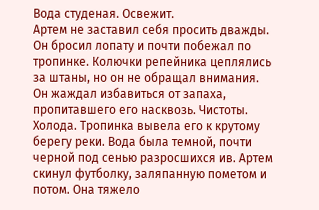Вода студеная. Освежит.
Артем не заставил себя просить дважды. Он бросил лопату и почти побежал по тропинке. Колючки репейника цеплялись за штаны, но он не обращал внимания. Он жаждал избавиться от запаха, пропитавшего его насквозь. Чистоты. Холода. Тропинка вывела его к крутому берегу реки. Вода была темной, почти черной под сенью разросшихся ив. Артем скинул футболку, заляпанную пометом и потом. Она тяжело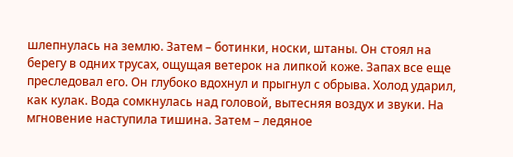шлепнулась на землю. Затем – ботинки, носки, штаны. Он стоял на берегу в одних трусах, ощущая ветерок на липкой коже. Запах все еще преследовал его. Он глубоко вдохнул и прыгнул с обрыва. Холод ударил, как кулак. Вода сомкнулась над головой, вытесняя воздух и звуки. На мгновение наступила тишина. Затем – ледяное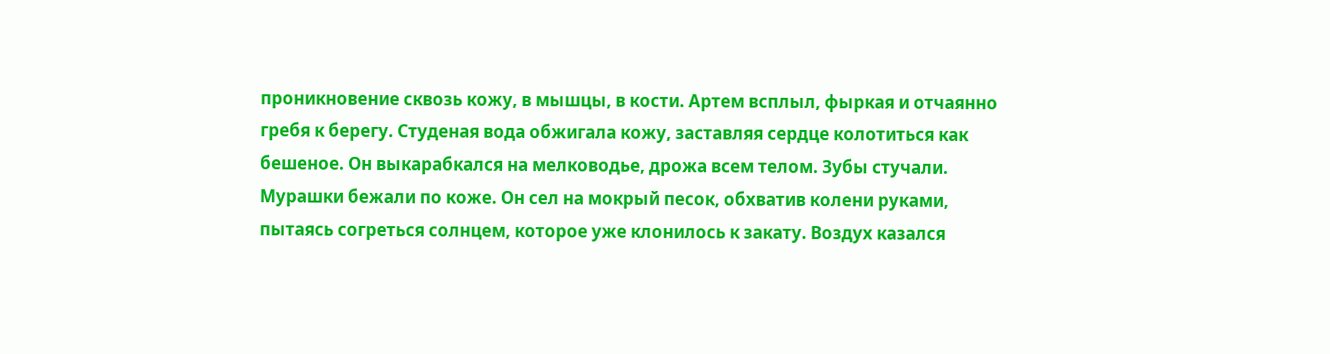проникновение сквозь кожу, в мышцы, в кости. Артем всплыл, фыркая и отчаянно гребя к берегу. Студеная вода обжигала кожу, заставляя сердце колотиться как бешеное. Он выкарабкался на мелководье, дрожа всем телом. Зубы стучали. Мурашки бежали по коже. Он сел на мокрый песок, обхватив колени руками, пытаясь согреться солнцем, которое уже клонилось к закату. Воздух казался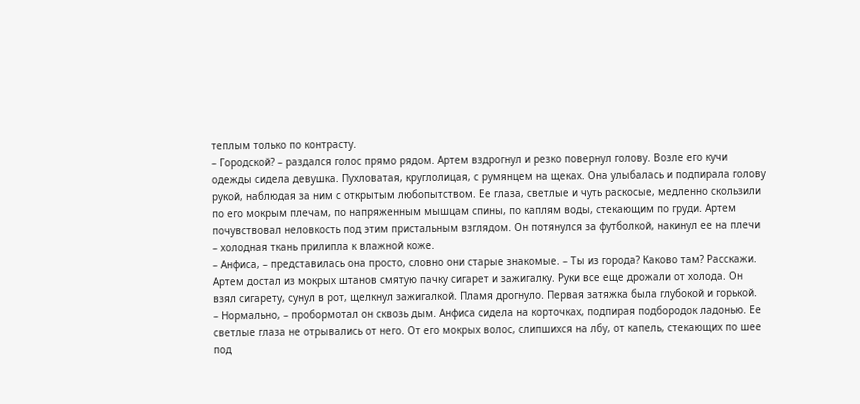теплым только по контрасту.
– Городской? – раздался голос прямо рядом. Артем вздрогнул и резко повернул голову. Возле его кучи одежды сидела девушка. Пухловатая, круглолицая, с румянцем на щеках. Она улыбалась и подпирала голову рукой, наблюдая за ним с открытым любопытством. Ее глаза, светлые и чуть раскосые, медленно скользили по его мокрым плечам, по напряженным мышцам спины, по каплям воды, стекающим по груди. Артем почувствовал неловкость под этим пристальным взглядом. Он потянулся за футболкой, накинул ее на плечи – холодная ткань прилипла к влажной коже.
– Анфиса, – представилась она просто, словно они старые знакомые. – Ты из города? Каково там? Расскажи.
Артем достал из мокрых штанов смятую пачку сигарет и зажигалку. Руки все еще дрожали от холода. Он взял сигарету, сунул в рот, щелкнул зажигалкой. Пламя дрогнуло. Первая затяжка была глубокой и горькой.
– Нормально, – пробормотал он сквозь дым. Анфиса сидела на корточках, подпирая подбородок ладонью. Ее светлые глаза не отрывались от него. От его мокрых волос, слипшихся на лбу, от капель, стекающих по шее под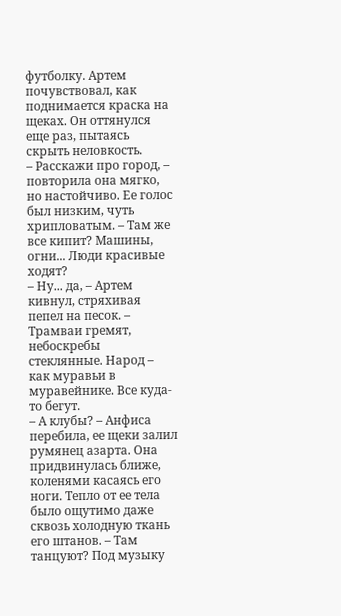футболку. Артем почувствовал, как поднимается краска на щеках. Он оттянулся еще раз, пытаясь скрыть неловкость.
– Расскажи про город, – повторила она мягко, но настойчиво. Ее голос был низким, чуть хрипловатым. – Там же все кипит? Машины, огни... Люди красивые ходят?
– Ну... да, – Артем кивнул, стряхивая пепел на песок. – Трамваи гремят, небоскребы стеклянные. Народ – как муравьи в муравейнике. Все куда-то бегут.
– А клубы? – Анфиса перебила, ее щеки залил румянец азарта. Она придвинулась ближе, коленями касаясь его ноги. Тепло от ее тела было ощутимо даже сквозь холодную ткань его штанов. – Там танцуют? Под музыку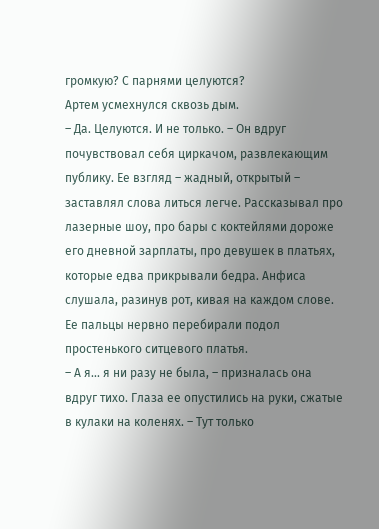громкую? С парнями целуются?
Артем усмехнулся сквозь дым.
– Да. Целуются. И не только. – Он вдруг почувствовал себя циркачом, развлекающим публику. Ее взгляд – жадный, открытый – заставлял слова литься легче. Рассказывал про лазерные шоу, про бары с коктейлями дороже его дневной зарплаты, про девушек в платьях, которые едва прикрывали бедра. Анфиса слушала, разинув рот, кивая на каждом слове. Ее пальцы нервно перебирали подол простенького ситцевого платья.
– А я... я ни разу не была, – призналась она вдруг тихо. Глаза ее опустились на руки, сжатые в кулаки на коленях. – Тут только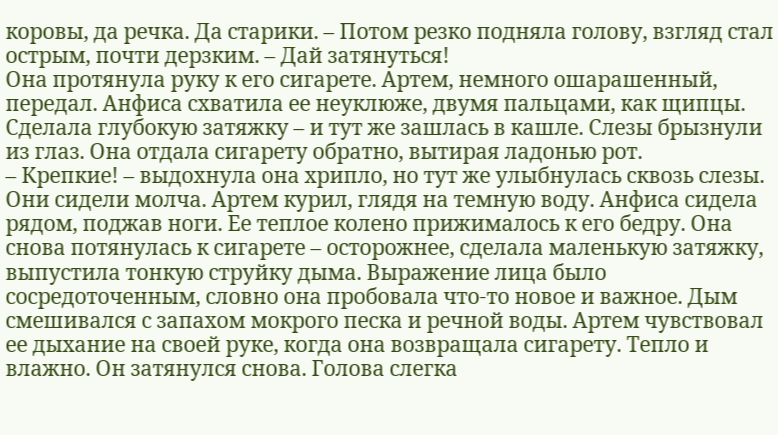коровы, да речка. Да старики. – Потом резко подняла голову, взгляд стал острым, почти дерзким. – Дай затянуться!
Она протянула руку к его сигарете. Артем, немного ошарашенный, передал. Анфиса схватила ее неуклюже, двумя пальцами, как щипцы. Сделала глубокую затяжку – и тут же зашлась в кашле. Слезы брызнули из глаз. Она отдала сигарету обратно, вытирая ладонью рот.
– Крепкие! – выдохнула она хрипло, но тут же улыбнулась сквозь слезы.
Они сидели молча. Артем курил, глядя на темную воду. Анфиса сидела рядом, поджав ноги. Ее теплое колено прижималось к его бедру. Она снова потянулась к сигарете – осторожнее, сделала маленькую затяжку, выпустила тонкую струйку дыма. Выражение лица было сосредоточенным, словно она пробовала что-то новое и важное. Дым смешивался с запахом мокрого песка и речной воды. Артем чувствовал ее дыхание на своей руке, когда она возвращала сигарету. Тепло и влажно. Он затянулся снова. Голова слегка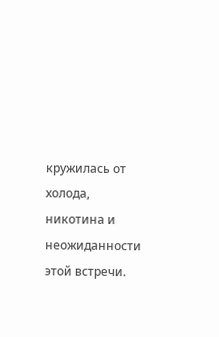кружилась от холода, никотина и неожиданности этой встречи.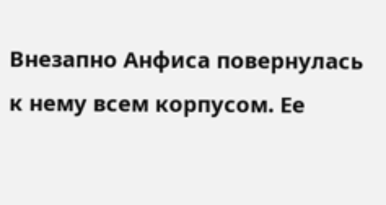Внезапно Анфиса повернулась к нему всем корпусом. Ее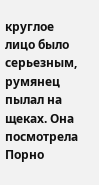круглое лицо было серьезным, румянец пылал на щеках. Она посмотрела
Порно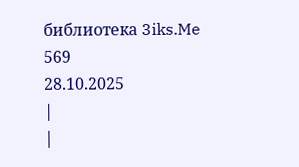библиотека 3iks.Me
569
28.10.2025
|
|